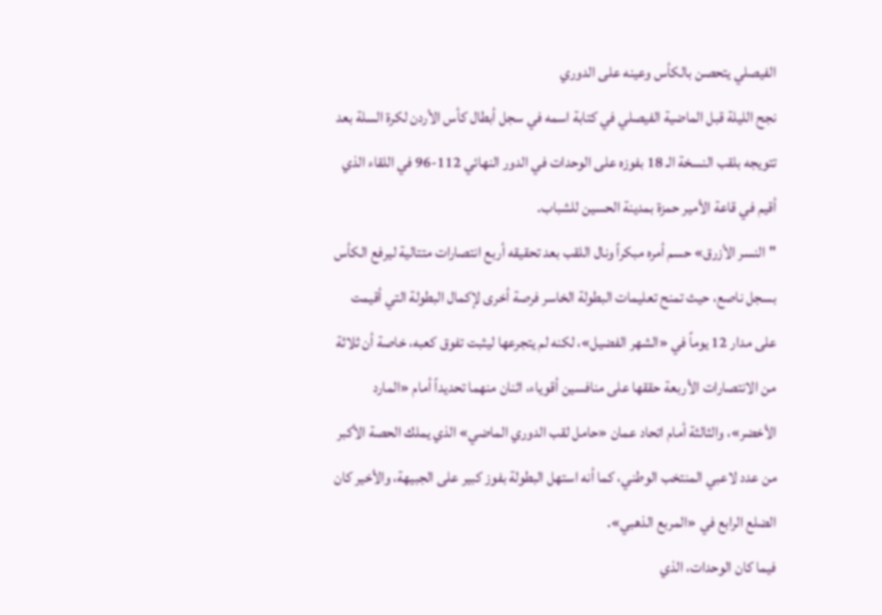الفيصلي يتحصن بالكأس وعينه على الدوري
نجح الليلة قبل الماضية الفيصلي في كتابة اسمه في سجل أبطال كأس الأردن لكرة السلة بعد تتويجه بلقب النسخة الـ 18 بفوزه على الوحدات في الدور النهائي 112-96 في اللقاء الذي أقيم في قاعة الأمير حمزة بمدينة الحسين للشباب.
"النسر الأزرق» حسم أمره مبكراً ونال اللقب بعد تحقيقه أربع انتصارات متتالية ليرفع الكأس بسجل ناصع، حيث تمنح تعليمات البطولة الخاسر فرصة أخرى لإكمال البطولة التي أقيمت على مدار 12 يوماً في «الشهر الفضيل»، لكنه لم يتجرعها ليثبت تفوق كعبه، خاصة أن ثلاثة من الانتصارات الأربعة حققها على منافسين أقوياء، اثنان منهما تحديداً أمام «المارد الأخضر»، والثالثة أمام اتحاد عمان «حامل لقب الدوري الماضي» الذي يملك الحصة الأكبر من عدد لاعبي المنتخب الوطني، كما أنه استهل البطولة بفوز كبير على الجبيهة، والأخير كان الضلع الرابع في «المربع الذهبي».
فيما كان الوحدات، الذي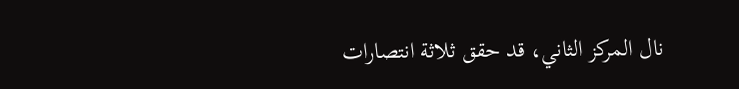نال المركز الثاني، قد حقق ثلاثة انتصارات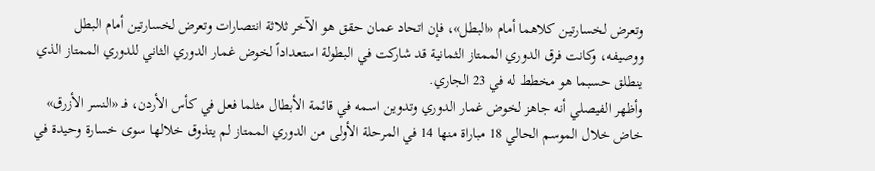وتعرض لخسارتين كلاهما أمام «البطل»، فإن اتحاد عمان حقق هو الآخر ثلاثة انتصارات وتعرض لخسارتين أمام البطل ووصيفه، وكانت فرق الدوري الممتاز الثمانية قد شاركت في البطولة استعداداً لخوض غمار الدوري الثاني للدوري الممتاز الذي ينطلق حسبما هو مخطط له في 23 الجاري.
وأظهر الفيصلي أنه جاهز لخوض غمار الدوري وتدوين اسمه في قائمة الأبطال مثلما فعل في كأس الأردن، فـ «النسر الأزرق» خاض خلال الموسم الحالي 18 مباراة منها 14 في المرحلة الأولى من الدوري الممتاز لم يتذوق خلالها سوى خسارة وحيدة في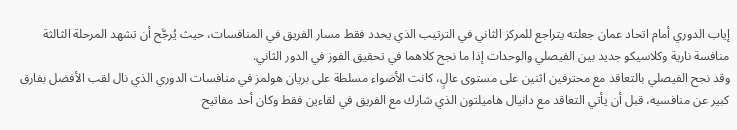إياب الدوري أمام اتحاد عمان جعلته يتراجع للمركز الثاني في الترتيب الذي يحدد فقط مسار الفريق في المنافسات، حيث يُرجَّح أن تشهد المرحلة الثالثة منافسة نارية وكلاسيكو جديد بين الفيصلي والوحدات إذا ما نجح كلاهما في تحقيق الفوز في الدور الثاني.
وقد نجح الفيصلي بالتعاقد مع محترفين اثنين على مستوى عالٍ، كانت الأضواء مسلطة على بريان هولمز في منافسات الدوري الذي نال لقب الأفضل بفارق كبير عن منافسيه، قبل أن يأتي التعاقد مع دانيال هاميلتون الذي شارك مع الفريق في لقاءين فقط وكان أحد مفاتيح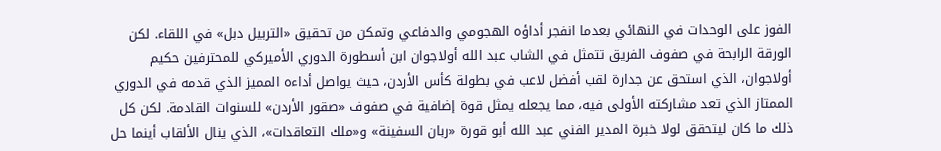الفوز على الوحدات في النهائي بعدما انفجر أداؤه الهجومي والدفاعي وتمكن من تحقيق «التربيل دبل» في اللقاء. لكن الورقة الرابحة في صفوف الفريق تتمثل في الشاب عبد الله أولاجوان ابن أسطورة الدوري الأميركي للمحترفين حكيم أولاجوان، الذي استحق عن جدارة لقب أفضل لاعب في بطولة كأس الأردن، حيث يواصل أداءه المميز الذي قدمه في الدوري الممتاز الذي تعد مشاركته الأولى فيه، مما يجعله يمثل قوة إضافية في صفوف «صقور الأردن» للسنوات القادمة. لكن كل ذلك ما كان ليتحقق لولا خبرة المدير الفني عبد الله أبو قورة «ربان السفينة» و«ملك التعاقدات»، الذي ينال الألقاب أينما حل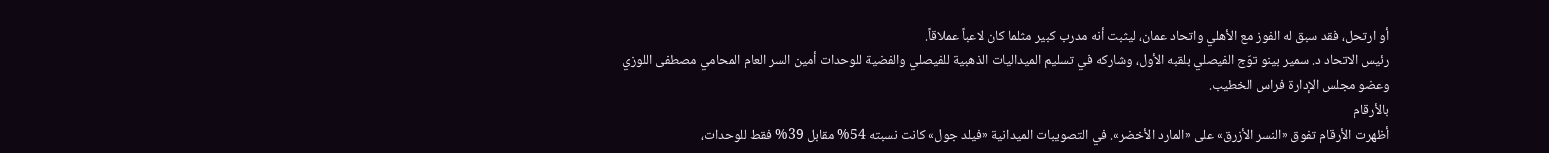أو ارتحل، فقد سبق له الفوز مع الأهلي واتحاد عمان، ليثبت أنه مدرب كبير مثلما كان لاعباً عملاقاً.
رئيس الاتحاد د. سمير بينو توّج الفيصلي بلقبه الأول، وشاركه في تسليم الميداليات الذهبية للفيصلي والفضية للوحدات أمين السر العام المحامي مصطفى اللوزي وعضو مجلس الإدارة فراس الخطيب.
بالأرقام
أظهرت الأرقام تفوق «النسر الأزرق» على «المارد الأخضر». في التصويبات الميدانية «فيلد جول» كانت نسبته 54% مقابل 39% فقط للوحدات،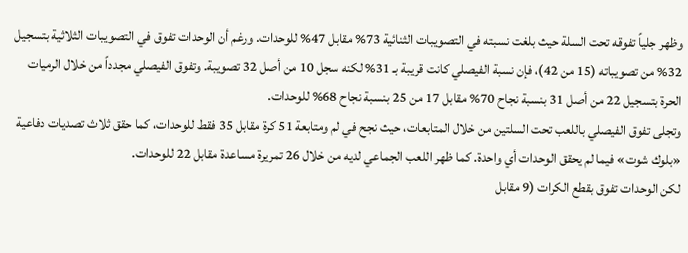وظهر جلياً تفوقه تحت السلة حيث بلغت نسبته في التصويبات الثنائية 73% مقابل 47% للوحدات. ورغم أن الوحدات تفوق في التصويبات الثلاثية بتسجيل 32% من تصويباته (15 من 42)، فإن نسبة الفيصلي كانت قريبة بـ 31% لكنه سجل 10 من أصل 32 تصويبة. وتفوق الفيصلي مجدداً من خلال الرميات الحرة بتسجيل 22 من أصل 31 بنسبة نجاح 70% مقابل 17 من 25 بنسبة نجاح 68% للوحدات.
وتجلى تفوق الفيصلي باللعب تحت السلتين من خلال المتابعات، حيث نجح في لم ومتابعة 51 كرة مقابل 35 فقط للوحدات، كما حقق ثلاث تصديات دفاعية «بلوك شوت» فيما لم يحقق الوحدات أي واحدة. كما ظهر اللعب الجماعي لديه من خلال 26 تمريرة مساعدة مقابل 22 للوحدات.
لكن الوحدات تفوق بقطع الكرات (9 مقابل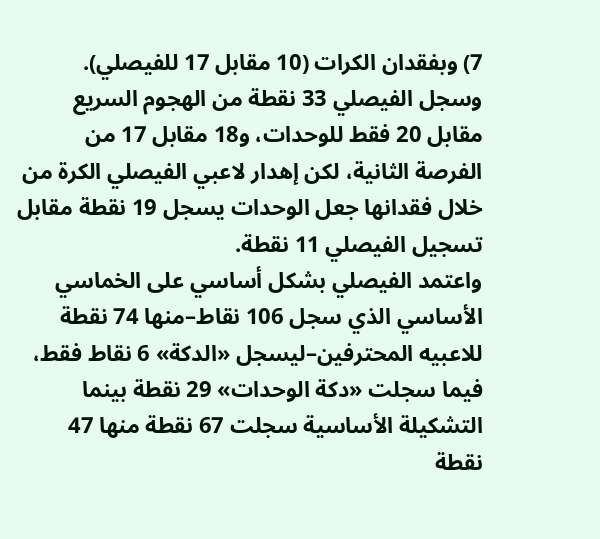7) وبفقدان الكرات (10 مقابل 17 للفيصلي).
وسجل الفيصلي 33 نقطة من الهجوم السريع مقابل 20 فقط للوحدات، و18 مقابل 17 من الفرصة الثانية، لكن إهدار لاعبي الفيصلي الكرة من خلال فقدانها جعل الوحدات يسجل 19 نقطة مقابل تسجيل الفيصلي 11 نقطة.
واعتمد الفيصلي بشكل أساسي على الخماسي الأساسي الذي سجل 106 نقاط–منها 74 نقطة للاعبيه المحترفين–ليسجل «الدكة» 6 نقاط فقط، فيما سجلت «دكة الوحدات» 29 نقطة بينما التشكيلة الأساسية سجلت 67 نقطة منها 47 نقطة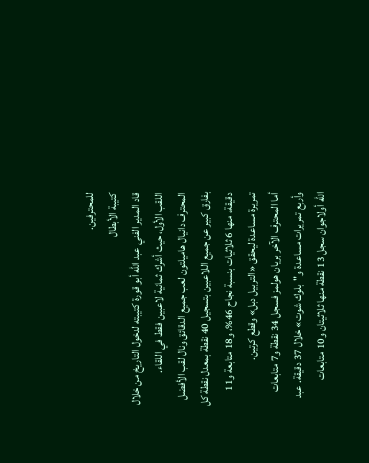للمحترفين.
كتيبة الأبطال
قاد المدير الفني عبد الله أبو قورة كتيبته لدخول التاريخ من خلال اللقب الأول، حيث أشرك ثمانية لاعبين فقط في اللقاء.
المحترف دانيال هاميلتون لعب جميع الدقائق ونال لقب الأفضل بفارق كبير عن جميع اللاعبين بتسجيل 40 نقطة بمعدل نقطة كل دقيقة، منها 6 ثلاثيات بنسبة نجاح 46%، و18 متابعة و11 تمريرة مساعدة ليحقق «التربيل دبل» وقطع كرتين.
أما المحترف الآخر بريان هولمز فسجل 34 نقطة و7 متابعات وأربع تمريرات مساعدة و"بلوك شوت» خلال 37 دقيقة. عبد الله أولاجوان سجل 13 نقطة منها ثلاثيتان و10 متابعات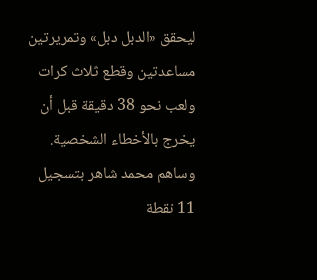ليحقق «الدبل دبل» وتمريرتين مساعدتين وقطع ثلاث كرات ولعب نحو 38 دقيقة قبل أن يخرج بالأخطاء الشخصية.
وساهم محمد شاهر بتسجيل 11 نقطة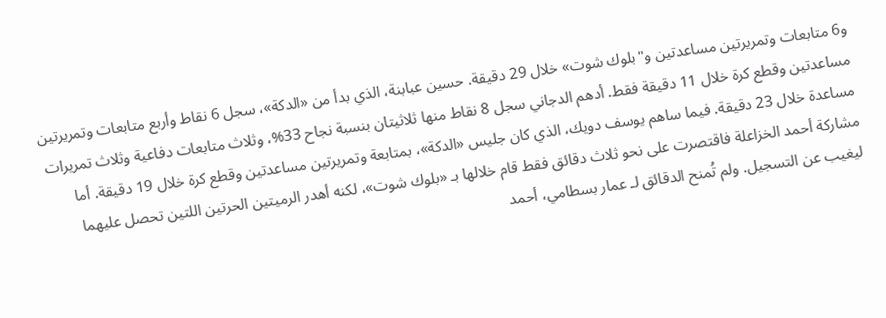و6 متابعات وتمريرتين مساعدتين و"بلوك شوت» خلال 29 دقيقة. حسين عبابنة، الذي بدأ من «الدكة»، سجل 6 نقاط وأربع متابعات وتمريرتين مساعدتين وقطع كرة خلال 11 دقيقة فقط. أدهم الدجاني سجل 8 نقاط منها ثلاثيتان بنسبة نجاح 33%، وثلاث متابعات دفاعية وثلاث تمريرات مساعدة خلال 23 دقيقة. فيما ساهم يوسف دويك، الذي كان جليس «الدكة»، بمتابعة وتمريرتين مساعدتين وقطع كرة خلال 19 دقيقة. أما مشاركة أحمد الخزاعلة فاقتصرت على نحو ثلاث دقائق فقط قام خلالها بـ «بلوك شوت»، لكنه أهدر الرميتين الحرتين اللتين تحصل عليهما ليغيب عن التسجيل. ولم تُمنح الدقائق لـ عمار بسطامي، أحمد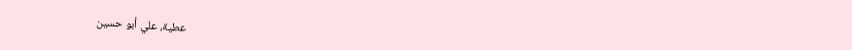عطية، علي أبو حسين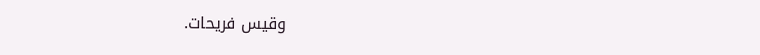وقيس فريحات.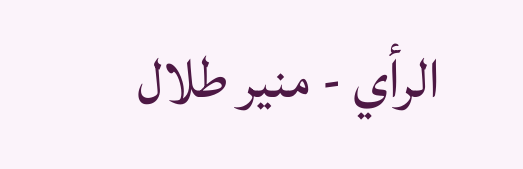الرأي - منير طلال